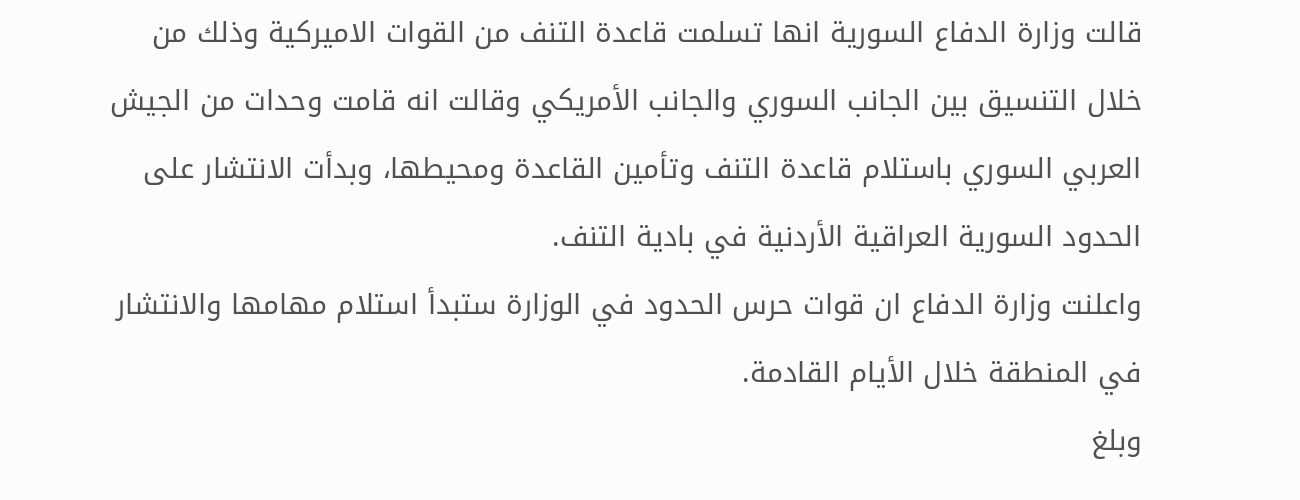قالت وزارة الدفاع السورية انها تسلمت قاعدة التنف من القوات الاميركية وذلك من خلال التنسيق بين الجانب السوري والجانب الأمريكي وقالت انه قامت وحدات من الجيش العربي السوري باستلام قاعدة التنف وتأمين القاعدة ومحيطها، وبدأت الانتشار على الحدود السورية العراقية الأردنية في بادية التنف.
واعلنت وزارة الدفاع ان قوات حرس الحدود في الوزارة ستبدأ استلام مهامها والانتشار في المنطقة خلال الأيام القادمة.
وبلغ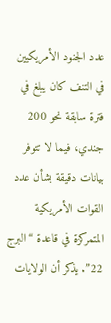عدد الجنود الأمريكيين في التنف كان يبلغ في فترة سابقة نحو 200 جندي، فيما لا تتوفر بيانات دقيقة بشأن عدد القوات الأمريكية المتمركزة في قاعدة “البرج 22”. يذكر أن الولايات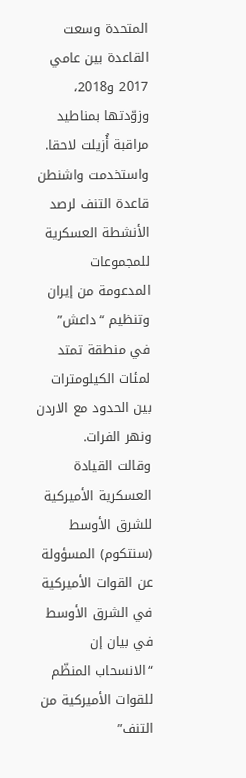المتحدة وسعت القاعدة بين عامي 2017 و2018، وزوّدتها بمناطيد مراقبة أُزيلت لاحقا.
واستخدمت واشنطن قاعدة التنف لرصد الأنشطة العسكرية للمجموعات المدعومة من إيران وتنظيم “داعش” في منطقة تمتد لمئات الكيلومترات بين الحدود مع الاردن ونهر الفرات.
وقالت القيادة العسكرية الأميركية للشرق الأوسط (سنتكوم) المسؤولة عن القوات الأميركية في الشرق الأوسط في بيان إن “الانسحاب المنظّم للقوات الأميركية من التنف”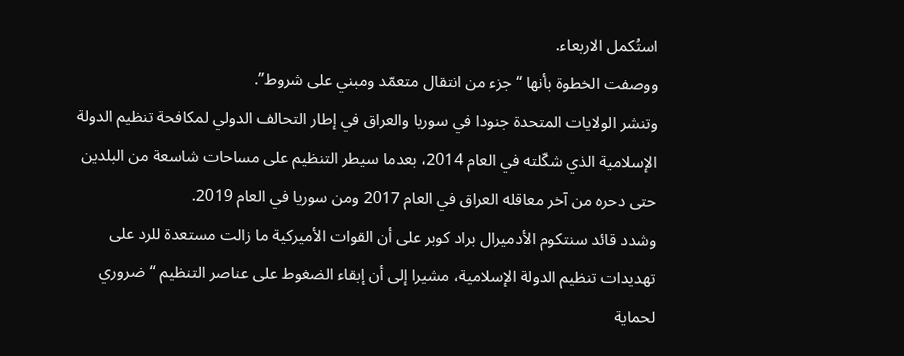استُكمل الاربعاء.
ووصفت الخطوة بأنها “جزء من انتقال متعمّد ومبني على شروط”.
وتنشر الولايات المتحدة جنودا في سوريا والعراق في إطار التحالف الدولي لمكافحة تنظيم الدولة الإسلامية الذي شكّلته في العام 2014، بعدما سيطر التنظيم على مساحات شاسعة من البلدين حتى دحره من آخر معاقله العراق في العام 2017 ومن سوريا في العام 2019.
وشدد قائد سنتكوم الأدميرال براد كوبر على أن القوات الأميركية ما زالت مستعدة للرد على تهديدات تنظيم الدولة الإسلامية، مشيرا إلى أن إبقاء الضغوط على عناصر التنظيم “ضروري لحماية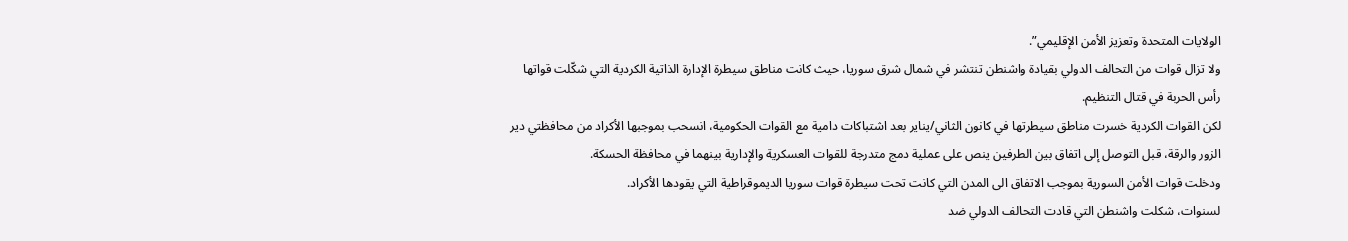الولايات المتحدة وتعزيز الأمن الإقليمي”.
ولا تزال قوات من التحالف الدولي بقيادة واشنطن تنتشر في شمال شرق سوريا، حيث كانت مناطق سيطرة الإدارة الذاتية الكردية التي شكّلت قواتها رأس الحربة في قتال التنظيم.
لكن القوات الكردية خسرت مناطق سيطرتها في كانون الثاني/يناير بعد اشتباكات دامية مع القوات الحكومية، انسحب بموجبها الأكراد من محافظتي دير الزور والرقة، قبل التوصل إلى اتفاق بين الطرفين ينص على عملية دمج متدرجة للقوات العسكرية والإدارية بينهما في محافظة الحسكة.
ودخلت قوات الأمن السورية بموجب الاتفاق الى المدن التي كانت تحت سيطرة قوات سوريا الديموقراطية التي يقودها الأكراد.
لسنوات، شكلت واشنطن التي قادت التحالف الدولي ضد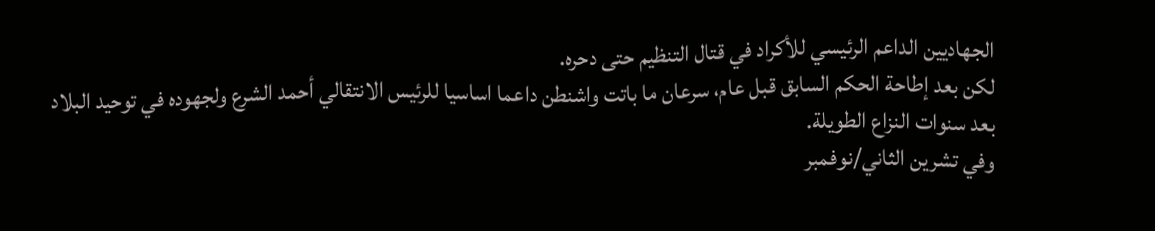الجهاديين الداعم الرئيسي للأكراد في قتال التنظيم حتى دحره.
لكن بعد إطاحة الحكم السابق قبل عام، سرعان ما باتت واشنطن داعما اساسيا للرئيس الانتقالي أحمد الشرع ولجهوده في توحيد البلاد بعد سنوات النزاع الطويلة.
وفي تشرين الثاني/نوفمبر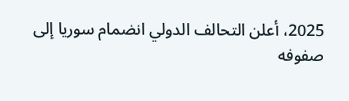2025، أعلن التحالف الدولي انضمام سوريا إلى صفوفه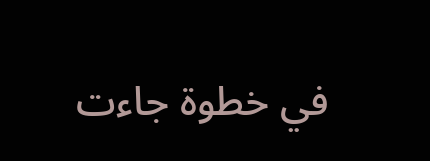في خطوة جاءت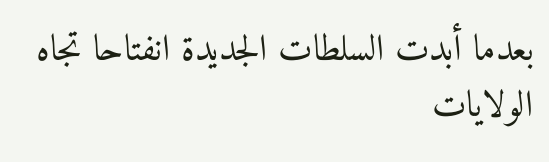بعدما أبدت السلطات الجديدة انفتاحا تجاه الولايات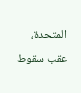المتحدة، عقب سقوط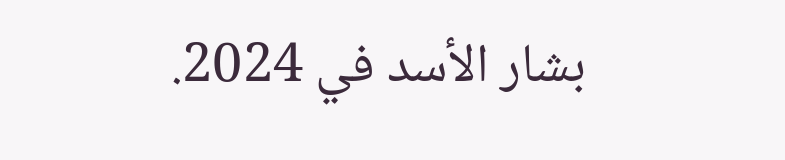بشار الأسد في 2024.